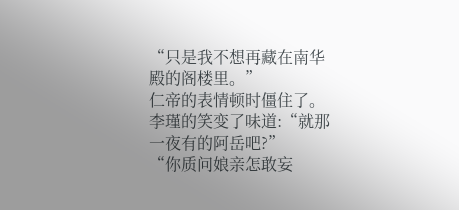“只是我不想再藏在南华殿的阁楼里。”
仁帝的表情顿时僵住了。
李瑾的笑变了味道:“就那一夜有的阿岳吧?”
“你质问娘亲怎敢妄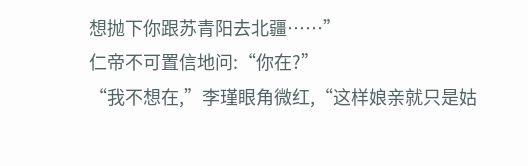想抛下你跟苏青阳去北疆……”
仁帝不可置信地问:“你在?”
“我不想在,”李瑾眼角微红,“这样娘亲就只是姑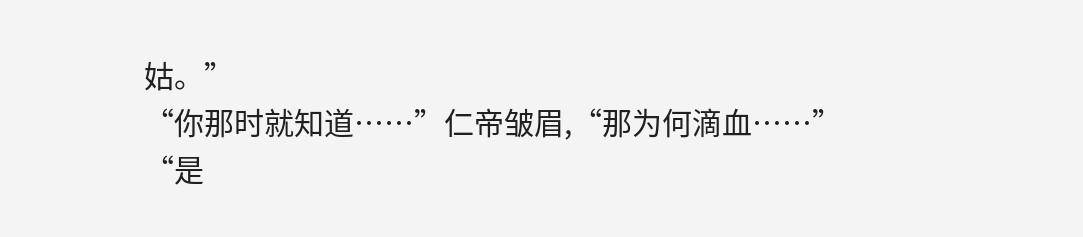姑。”
“你那时就知道……”仁帝皱眉,“那为何滴血……”
“是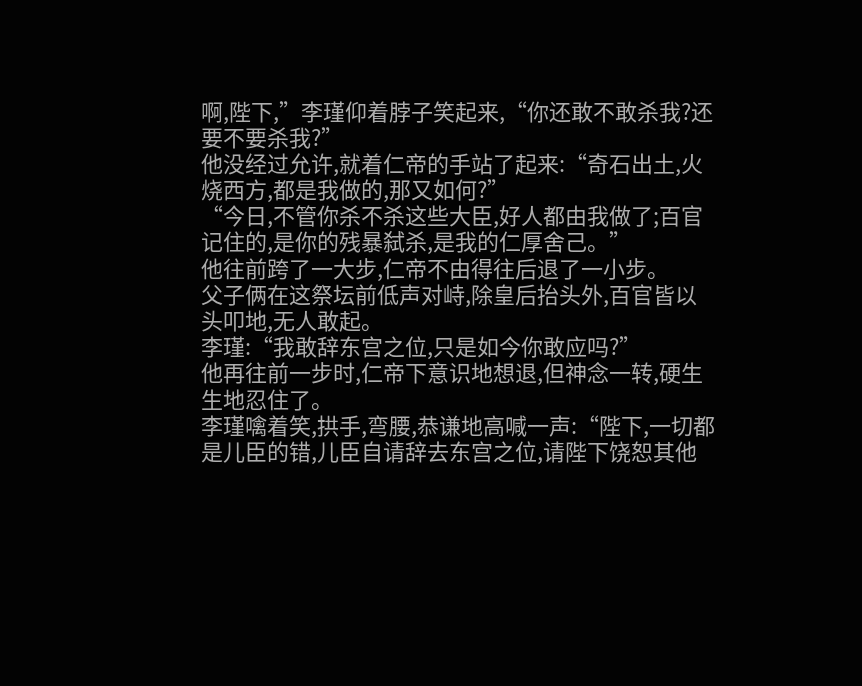啊,陛下,”李瑾仰着脖子笑起来,“你还敢不敢杀我?还要不要杀我?”
他没经过允许,就着仁帝的手站了起来:“奇石出土,火烧西方,都是我做的,那又如何?”
“今日,不管你杀不杀这些大臣,好人都由我做了;百官记住的,是你的残暴弑杀,是我的仁厚舍己。”
他往前跨了一大步,仁帝不由得往后退了一小步。
父子俩在这祭坛前低声对峙,除皇后抬头外,百官皆以头叩地,无人敢起。
李瑾:“我敢辞东宫之位,只是如今你敢应吗?”
他再往前一步时,仁帝下意识地想退,但神念一转,硬生生地忍住了。
李瑾噙着笑,拱手,弯腰,恭谦地高喊一声:“陛下,一切都是儿臣的错,儿臣自请辞去东宫之位,请陛下饶恕其他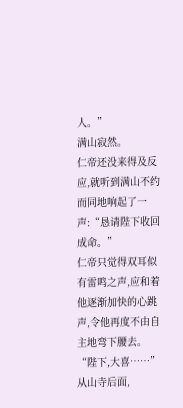人。”
满山寂然。
仁帝还没来得及反应,就听到满山不约而同地响起了一声:“恳请陛下收回成命。”
仁帝只觉得双耳似有雷鸣之声,应和着他逐渐加快的心跳声,令他再度不由自主地弯下腰去。
“陛下,大喜……”
从山寺后面,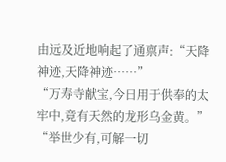由远及近地响起了通禀声:“天降神迹,天降神迹……”
“万寿寺献宝,今日用于供奉的太牢中,竟有天然的龙形乌金黄。”
“举世少有,可解一切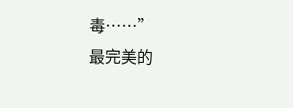毒……”
最完美的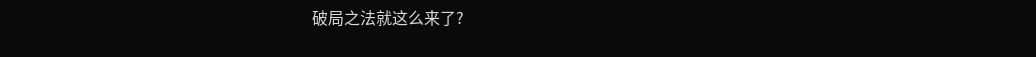破局之法就这么来了?